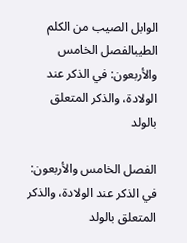الوابل الصيب من الكلم الطيبالفصل الخامس والأربعون: في الذكر عند الولادة، والذكر المتعلق بالولد

الفصل الخامس والأربعون: في الذكر عند الولادة، والذكر المتعلق بالولد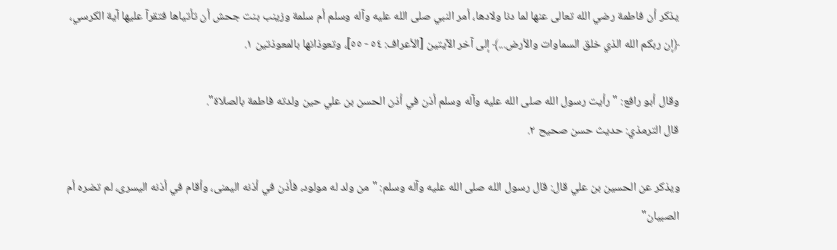يذكر أن فاطمة رضي الله تعالى عنها لما دنا ولادها، أمر النبي صلى الله عليه وآله وسلم أم سلمة وزينب بنت جحش أن تأتياها فتقرآ عليها آية الكرسي، ﴿إن ربكم الله الذي خلق السماوات والأرض...﴾ إلى آخر الآيتين [الأعراف: ٥٤ - ٥٥]، وتعوذانها بالمعوذتين ١.

وقال أبو رافع: "رأيت رسول الله صلى الله عليه وآله وسلم أذن في أذن الحسن بن علي حين ولدته فاطمة بالصلاة".
قال الترمذي: حديث حسن صحيح ٢.

ويذكر عن الحسين بن علي قال: قال رسول الله صلى الله عليه وآله وسلم: "من ولد له مولود، فأذن في أذنه اليمنى، وأقام في أذنه اليسرى، لم تضره أم الصبيان"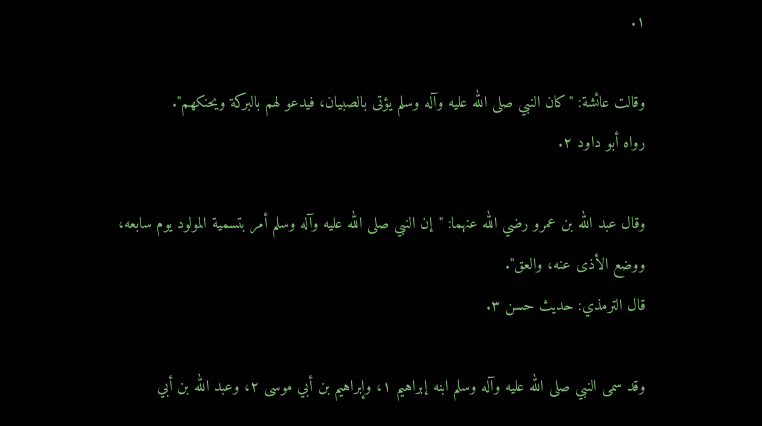١.

وقالت عائشة: "كان النبي صلى الله عليه وآله وسلم يؤتى بالصبيان، فيدعو لهم بالبركة ويحنكهم".
رواه أبو داود ٢.

وقال عبد الله بن عمرو رضي الله عنهما: "إن النبي صلى الله عليه وآله وسلم أمر بتسمية المولود يوم سابعه، ووضع الأذى عنه، والعق".
قال الترمذي: حديث حسن ٣.

وقد سمى النبي صلى الله عليه وآله وسلم ابنه إبراهيم ١، وإبراهيم بن أبي موسى ٢، وعبد الله بن أبي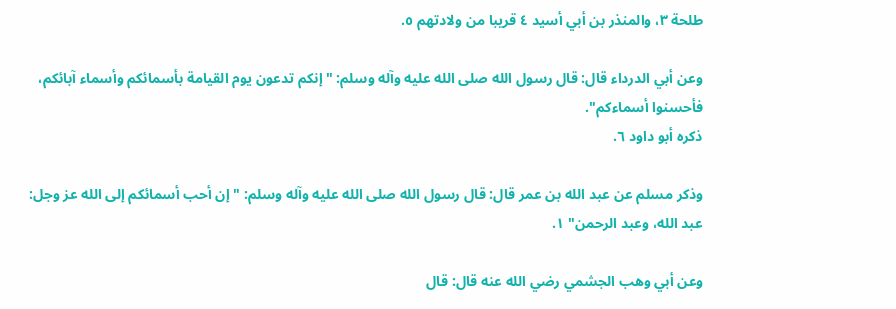طلحة ٣، والمنذر بن أبي أسيد ٤ قريبا من ولادتهم ٥.

وعن أبي الدرداء قال: قال رسول الله صلى الله عليه وآله وسلم: "إنكم تدعون يوم القيامة بأسمائكم وأسماء آبائكم، فأحسنوا أسماءكم".
ذكره أبو داود ٦.

وذكر مسلم عن عبد الله بن عمر قال: قال رسول الله صلى الله عليه وآله وسلم: "إن أحب أسمائكم إلى الله عز وجل: عبد الله، وعبد الرحمن" ١.

وعن أبي وهب الجشمي رضي الله عنه قال: قال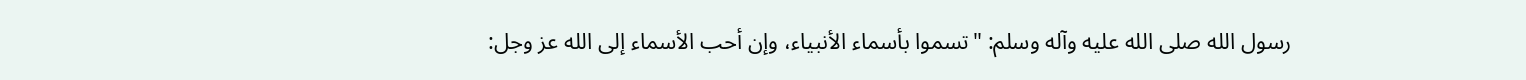رسول الله صلى الله عليه وآله وسلم: "تسموا بأسماء الأنبياء، وإن أحب الأسماء إلى الله عز وجل: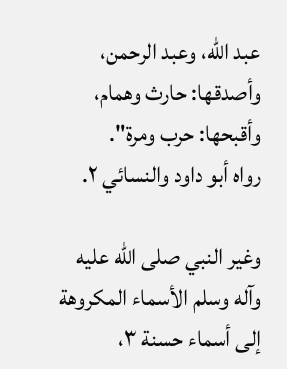عبد الله، وعبد الرحمن، وأصدقها: حارث وهمام، وأقبحها: حرب ومرة".
رواه أبو داود والنسائي ٢.

وغير النبي صلى الله عليه وآله وسلم الأسماء المكروهة إلى أسماء حسنة ٣،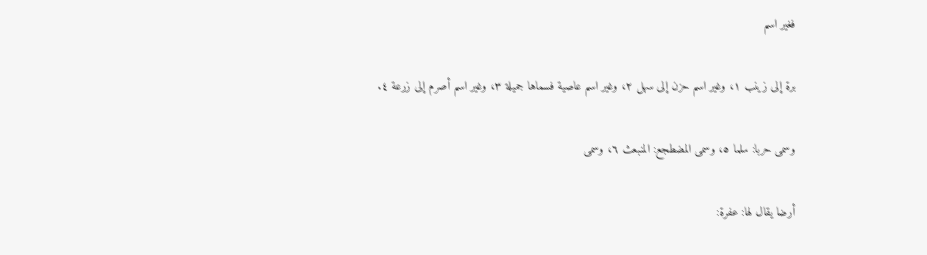فغير اسم

برة إلى زينب ١، وغير اسم حزن إلى سهل ٢، وغير اسم عاصية فسماها جميلة ٣، وغير اسم أصرم إلى زرعة ٤.

وسمى حربا: سلما ٥، وسمى المضطجع: المنبعث ٦، وسمى

أرضا يقال لها: عفرة: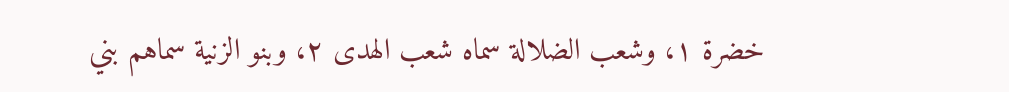خضرة ١، وشعب الضلالة سماه شعب الهدى ٢، وبنو الزنية سماهم بني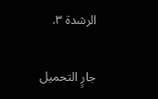الرشدة ٣.

جارٍ التحميل